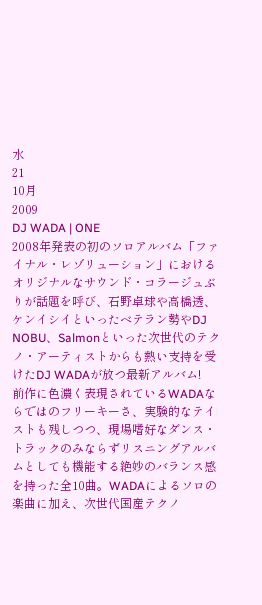水
21
10月
2009
DJ WADA | ONE
2008年発表の初のソロアルバム「ファイナル・レゾリューション」におけるオリジナルなサウンド・コラージュぶりが話題を呼び、石野卓球や高橋透、ケンイシイといったベテラン勢やDJ NOBU、Salmonといった次世代のテクノ・アーティストからも熱い支持を受けたDJ WADAが放つ最新アルバム!
前作に色濃く表現されているWADAならではのフリーキーさ、実験的なテイストも残しつつ、現場嗜好なダンス・トラックのみならずリスニングアルバムとしても機能する絶妙のバランス感を持った全10曲。WADAによるソロの楽曲に加え、次世代国産テクノ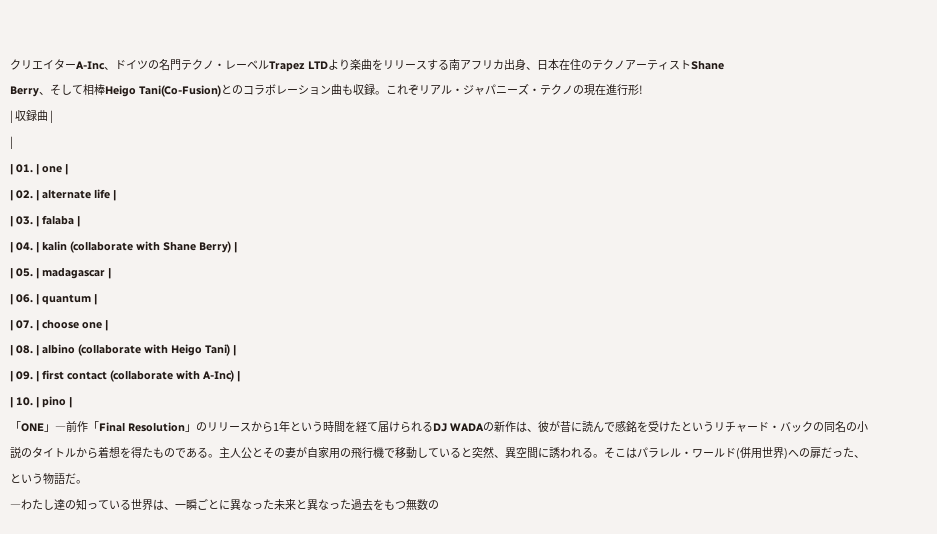クリエイターA-Inc、ドイツの名門テクノ・レーベルTrapez LTDより楽曲をリリースする南アフリカ出身、日本在住のテクノアーティストShane
Berry、そして相棒Heigo Tani(Co-Fusion)とのコラボレーション曲も収録。これぞリアル・ジャパニーズ・テクノの現在進行形!
| 収録曲 |
|
| 01. | one |
| 02. | alternate life |
| 03. | falaba |
| 04. | kalin (collaborate with Shane Berry) |
| 05. | madagascar |
| 06. | quantum |
| 07. | choose one |
| 08. | albino (collaborate with Heigo Tani) |
| 09. | first contact (collaborate with A-Inc) |
| 10. | pino |
「ONE」―前作「Final Resolution」のリリースから1年という時間を経て届けられるDJ WADAの新作は、彼が昔に読んで感銘を受けたというリチャード・バックの同名の小説のタイトルから着想を得たものである。主人公とその妻が自家用の飛行機で移動していると突然、異空間に誘われる。そこはパラレル・ワールド(併用世界)への扉だった、という物語だ。
―わたし達の知っている世界は、一瞬ごとに異なった未来と異なった過去をもつ無数の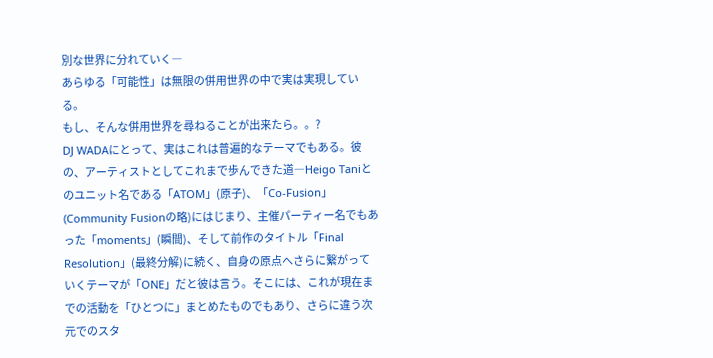別な世界に分れていく―
あらゆる「可能性」は無限の併用世界の中で実は実現している。
もし、そんな併用世界を尋ねることが出来たら。。?
DJ WADAにとって、実はこれは普遍的なテーマでもある。彼の、アーティストとしてこれまで歩んできた道―Heigo Taniとのユニット名である「ATOM」(原子)、「Co-Fusion」(Community Fusionの略)にはじまり、主催パーティー名でもあった「moments」(瞬間)、そして前作のタイトル「Final Resolution」(最終分解)に続く、自身の原点へさらに繋がっていくテーマが「ONE」だと彼は言う。そこには、これが現在までの活動を「ひとつに」まとめたものでもあり、さらに違う次元でのスタ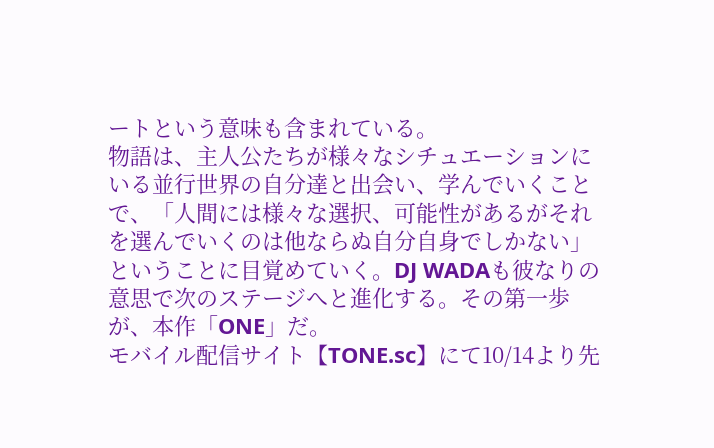ートという意味も含まれている。
物語は、主人公たちが様々なシチュエーションにいる並行世界の自分達と出会い、学んでいくことで、「人間には様々な選択、可能性があるがそれを選んでいくのは他ならぬ自分自身でしかない」ということに目覚めていく。DJ WADAも彼なりの意思で次のステージへと進化する。その第一歩が、本作「ONE」だ。
モバイル配信サイト【TONE.sc】にて10/14より先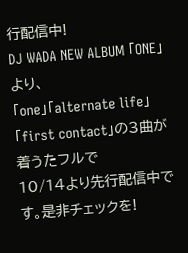行配信中!
DJ WADA NEW ALBUM 「ONE」より、
「one」「alternate life」「first contact」の3曲が着うたフルで
10/14より先行配信中です。是非チェックを!